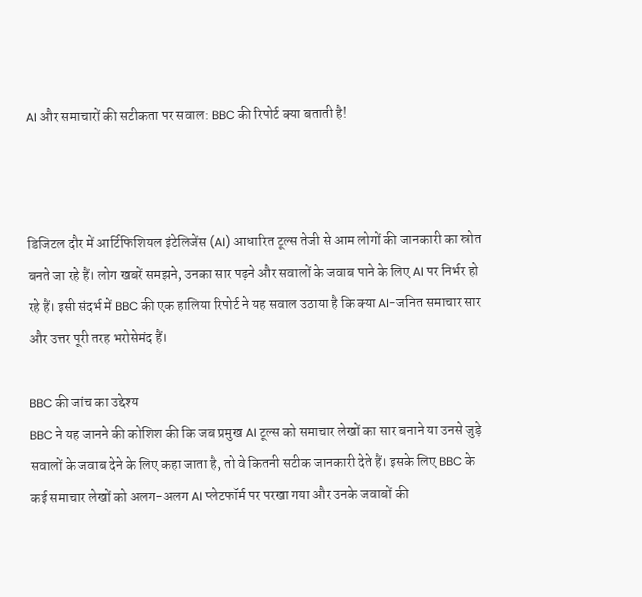AI और समाचारों की सटीकता पर सवाल: BBC की रिपोर्ट क्या बताती है!



डिजिटल दौर में आर्टिफिशियल इंटेलिजेंस (AI) आधारित टूल्स तेजी से आम लोगों की जानकारी का स्रोत बनते जा रहे हैं। लोग खबरें समझने, उनका सार पढ़ने और सवालों के जवाब पाने के लिए AI पर निर्भर हो रहे हैं। इसी संदर्भ में BBC की एक हालिया रिपोर्ट ने यह सवाल उठाया है कि क्या AI-जनित समाचार सार और उत्तर पूरी तरह भरोसेमंद हैं।

BBC की जांच का उद्देश्य
BBC ने यह जानने की कोशिश की कि जब प्रमुख AI टूल्स को समाचार लेखों का सार बनाने या उनसे जुड़े सवालों के जवाब देने के लिए कहा जाता है, तो वे कितनी सटीक जानकारी देते हैं। इसके लिए BBC के कई समाचार लेखों को अलग-अलग AI प्लेटफॉर्म पर परखा गया और उनके जवाबों की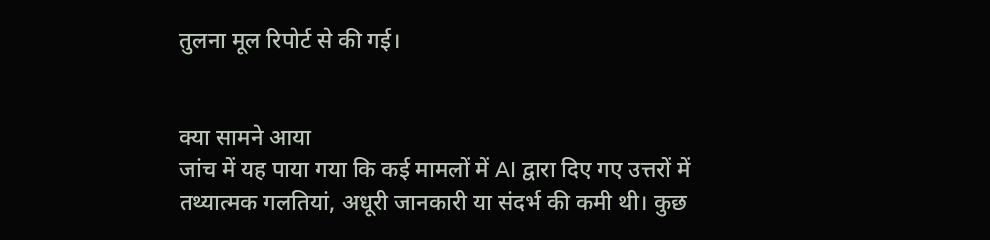तुलना मूल रिपोर्ट से की गई।


क्या सामने आया
जांच में यह पाया गया कि कई मामलों में AI द्वारा दिए गए उत्तरों में तथ्यात्मक गलतियां, अधूरी जानकारी या संदर्भ की कमी थी। कुछ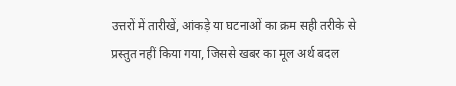उत्तरों में तारीखें, आंकड़े या घटनाओं का क्रम सही तरीके से प्रस्तुत नहीं किया गया, जिससे खबर का मूल अर्थ बदल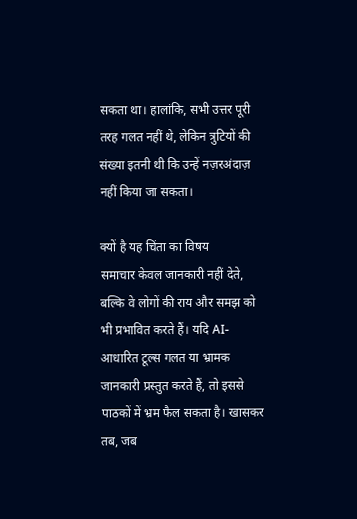सकता था। हालांकि, सभी उत्तर पूरी तरह गलत नहीं थे, लेकिन त्रुटियों की संख्या इतनी थी कि उन्हें नज़रअंदाज़ नहीं किया जा सकता।

क्यों है यह चिंता का विषय
समाचार केवल जानकारी नहीं देते, बल्कि वे लोगों की राय और समझ को भी प्रभावित करते हैं। यदि AI-आधारित टूल्स गलत या भ्रामक जानकारी प्रस्तुत करते हैं, तो इससे पाठकों में भ्रम फैल सकता है। खासकर तब, जब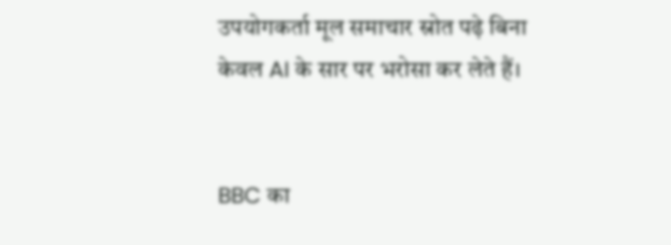उपयोगकर्ता मूल समाचार स्रोत पढ़े बिना केवल AI के सार पर भरोसा कर लेते हैं।


BBC का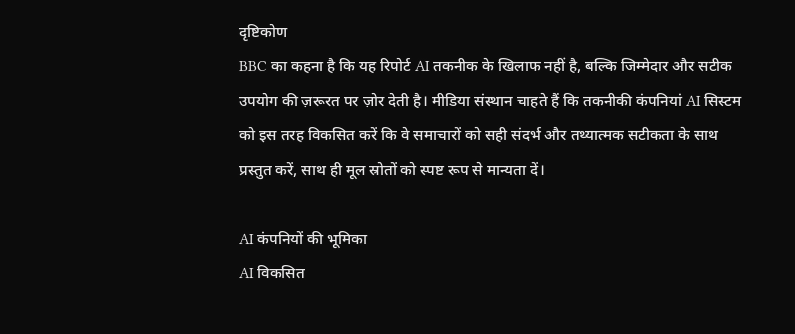दृष्टिकोण
BBC का कहना है कि यह रिपोर्ट AI तकनीक के खिलाफ नहीं है, बल्कि जिम्मेदार और सटीक उपयोग की ज़रूरत पर ज़ोर देती है। मीडिया संस्थान चाहते हैं कि तकनीकी कंपनियां AI सिस्टम को इस तरह विकसित करें कि वे समाचारों को सही संदर्भ और तथ्यात्मक सटीकता के साथ प्रस्तुत करें, साथ ही मूल स्रोतों को स्पष्ट रूप से मान्यता दें।

AI कंपनियों की भूमिका
AI विकसित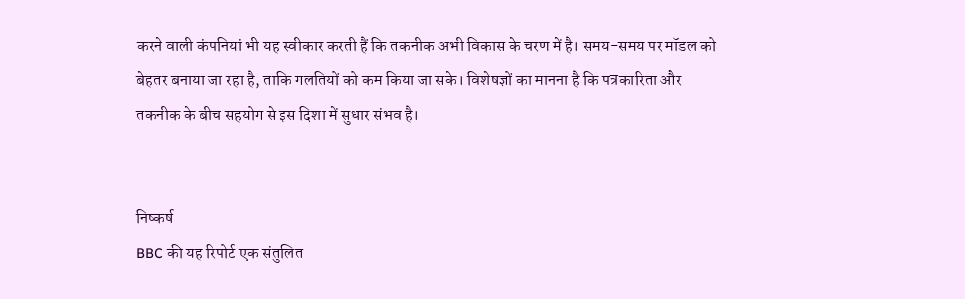करने वाली कंपनियां भी यह स्वीकार करती हैं कि तकनीक अभी विकास के चरण में है। समय-समय पर मॉडल को बेहतर बनाया जा रहा है, ताकि गलतियों को कम किया जा सके। विशेषज्ञों का मानना है कि पत्रकारिता और तकनीक के बीच सहयोग से इस दिशा में सुधार संभव है।


निष्कर्ष
BBC की यह रिपोर्ट एक संतुलित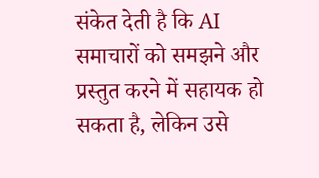संकेत देती है कि AI समाचारों को समझने और प्रस्तुत करने में सहायक हो सकता है, लेकिन उसे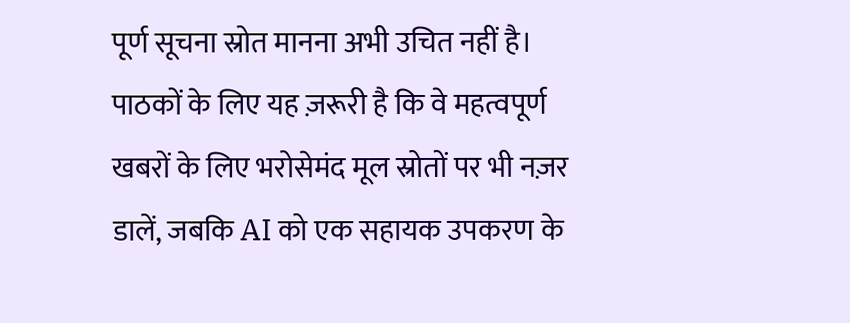पूर्ण सूचना स्रोत मानना अभी उचित नहीं है। पाठकों के लिए यह ज़रूरी है कि वे महत्वपूर्ण खबरों के लिए भरोसेमंद मूल स्रोतों पर भी नज़र डालें, जबकि AI को एक सहायक उपकरण के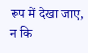रूप में देखा जाए, न कि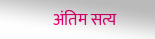अंतिम सत्य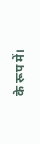के रूप में।